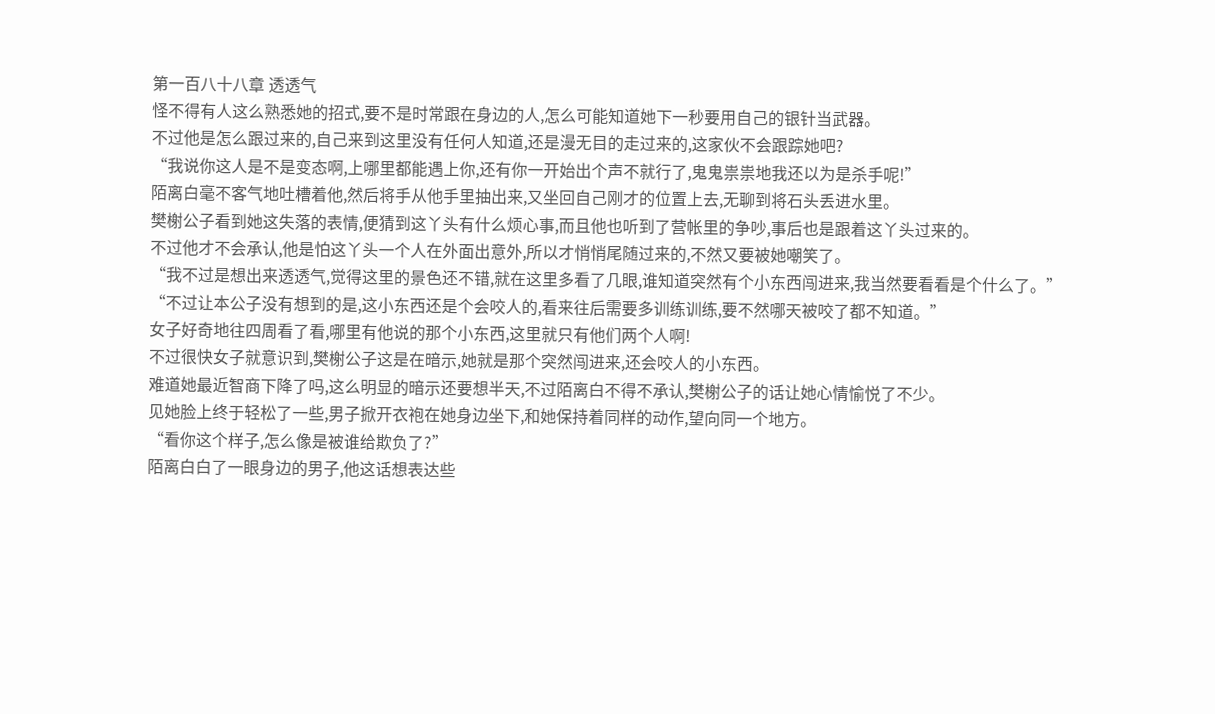第一百八十八章 透透气
怪不得有人这么熟悉她的招式,要不是时常跟在身边的人,怎么可能知道她下一秒要用自己的银针当武器。
不过他是怎么跟过来的,自己来到这里没有任何人知道,还是漫无目的走过来的,这家伙不会跟踪她吧?
“我说你这人是不是变态啊,上哪里都能遇上你,还有你一开始出个声不就行了,鬼鬼祟祟地我还以为是杀手呢!”
陌离白毫不客气地吐槽着他,然后将手从他手里抽出来,又坐回自己刚才的位置上去,无聊到将石头丢进水里。
樊榭公子看到她这失落的表情,便猜到这丫头有什么烦心事,而且他也听到了营帐里的争吵,事后也是跟着这丫头过来的。
不过他才不会承认,他是怕这丫头一个人在外面出意外,所以才悄悄尾随过来的,不然又要被她嘲笑了。
“我不过是想出来透透气,觉得这里的景色还不错,就在这里多看了几眼,谁知道突然有个小东西闯进来,我当然要看看是个什么了。”
“不过让本公子没有想到的是,这小东西还是个会咬人的,看来往后需要多训练训练,要不然哪天被咬了都不知道。”
女子好奇地往四周看了看,哪里有他说的那个小东西,这里就只有他们两个人啊!
不过很快女子就意识到,樊榭公子这是在暗示,她就是那个突然闯进来,还会咬人的小东西。
难道她最近智商下降了吗,这么明显的暗示还要想半天,不过陌离白不得不承认,樊榭公子的话让她心情愉悦了不少。
见她脸上终于轻松了一些,男子掀开衣袍在她身边坐下,和她保持着同样的动作,望向同一个地方。
“看你这个样子,怎么像是被谁给欺负了?”
陌离白白了一眼身边的男子,他这话想表达些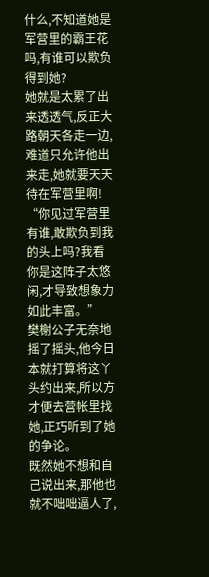什么,不知道她是军营里的霸王花吗,有谁可以欺负得到她?
她就是太累了出来透透气,反正大路朝天各走一边,难道只允许他出来走,她就要天天待在军营里啊!
“你见过军营里有谁,敢欺负到我的头上吗?我看你是这阵子太悠闲,才导致想象力如此丰富。”
樊榭公子无奈地摇了摇头,他今日本就打算将这丫头约出来,所以方才便去营帐里找她,正巧听到了她的争论。
既然她不想和自己说出来,那他也就不咄咄逼人了,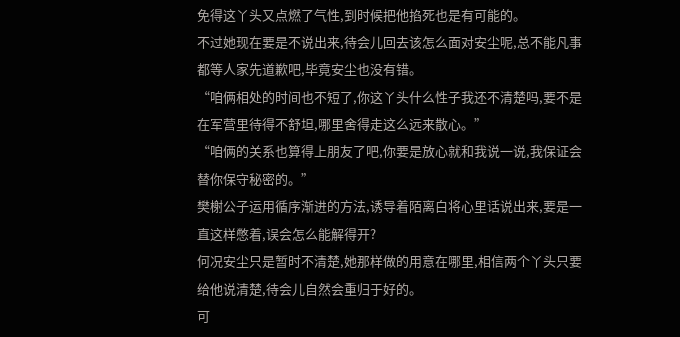免得这丫头又点燃了气性,到时候把他掐死也是有可能的。
不过她现在要是不说出来,待会儿回去该怎么面对安尘呢,总不能凡事都等人家先道歉吧,毕竟安尘也没有错。
“咱俩相处的时间也不短了,你这丫头什么性子我还不清楚吗,要不是在军营里待得不舒坦,哪里舍得走这么远来散心。”
“咱俩的关系也算得上朋友了吧,你要是放心就和我说一说,我保证会替你保守秘密的。”
樊榭公子运用循序渐进的方法,诱导着陌离白将心里话说出来,要是一直这样憋着,误会怎么能解得开?
何况安尘只是暂时不清楚,她那样做的用意在哪里,相信两个丫头只要给他说清楚,待会儿自然会重归于好的。
可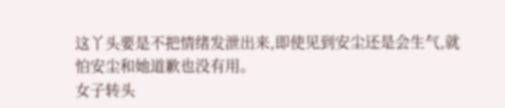这丫头要是不把情绪发泄出来,即使见到安尘还是会生气,就怕安尘和她道歉也没有用。
女子转头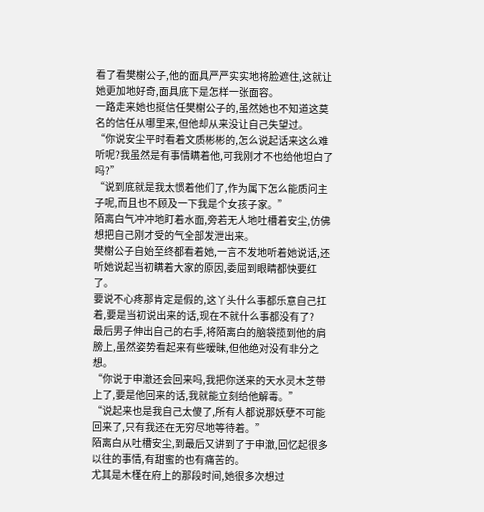看了看樊榭公子,他的面具严严实实地将脸遮住,这就让她更加地好奇,面具底下是怎样一张面容。
一路走来她也挺信任樊榭公子的,虽然她也不知道这莫名的信任从哪里来,但他却从来没让自己失望过。
“你说安尘平时看着文质彬彬的,怎么说起话来这么难听呢?我虽然是有事情瞒着他,可我刚才不也给他坦白了吗?”
“说到底就是我太惯着他们了,作为属下怎么能质问主子呢,而且也不顾及一下我是个女孩子家。”
陌离白气冲冲地盯着水面,旁若无人地吐槽着安尘,仿佛想把自己刚才受的气全部发泄出来。
樊榭公子自始至终都看着她,一言不发地听着她说话,还听她说起当初瞒着大家的原因,委屈到眼睛都快要红了。
要说不心疼那肯定是假的,这丫头什么事都乐意自己扛着,要是当初说出来的话,现在不就什么事都没有了?
最后男子伸出自己的右手,将陌离白的脑袋揽到他的肩膀上,虽然姿势看起来有些暧昧,但他绝对没有非分之想。
“你说于申澈还会回来吗,我把你送来的天水灵木芝带上了,要是他回来的话,我就能立刻给他解毒。”
“说起来也是我自己太傻了,所有人都说那妖孽不可能回来了,只有我还在无穷尽地等待着。”
陌离白从吐槽安尘,到最后又讲到了于申澈,回忆起很多以往的事情,有甜蜜的也有痛苦的。
尤其是木槿在府上的那段时间,她很多次想过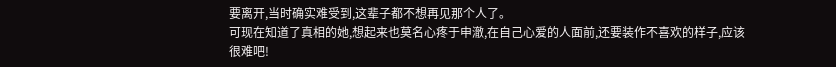要离开,当时确实难受到,这辈子都不想再见那个人了。
可现在知道了真相的她,想起来也莫名心疼于申澈,在自己心爱的人面前,还要装作不喜欢的样子,应该很难吧!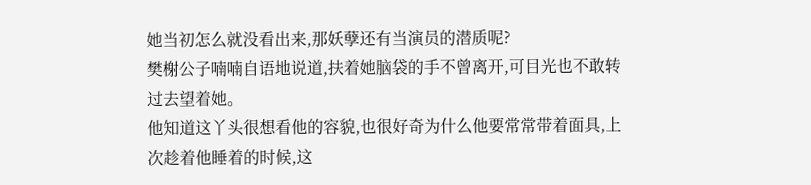她当初怎么就没看出来,那妖孽还有当演员的潜质呢?
樊榭公子喃喃自语地说道,扶着她脑袋的手不曾离开,可目光也不敢转过去望着她。
他知道这丫头很想看他的容貌,也很好奇为什么他要常常带着面具,上次趁着他睡着的时候,这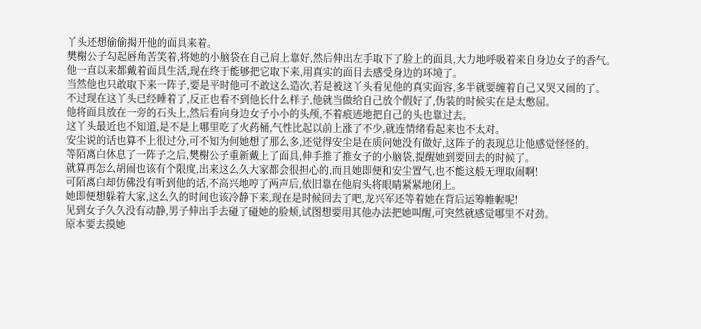丫头还想偷偷揭开他的面具来着。
樊榭公子勾起唇角苦笑着,将她的小脑袋在自己肩上靠好,然后伸出左手取下了脸上的面具,大力地呼吸着来自身边女子的香气。
他一直以来都戴着面具生活,现在终于能够把它取下来,用真实的面目去感受身边的环境了。
当然他也只敢取下来一阵子,要是平时他可不敢这么造次,若是被这丫头看见他的真实面容,多半就要缠着自己又哭又闹的了。
不过现在这丫头已经睡着了,反正也看不到他长什么样子,他就当做给自己放个假好了,伪装的时候实在是太憋屈。
他将面具放在一旁的石头上,然后看向身边女子小小的头颅,不着痕迹地把自己的头也靠过去。
这丫头最近也不知道,是不是上哪里吃了火药桶,气性比起以前上涨了不少,就连情绪看起来也不太对。
安尘说的话也算不上很过分,可不知为何她想了那么多,还觉得安尘是在质问她没有做好,这阵子的表现总让他感觉怪怪的。
等陌离白休息了一阵子之后,樊榭公子重新戴上了面具,伸手推了推女子的小脑袋,提醒她到要回去的时候了。
就算再怎么胡闹也该有个限度,出来这么久大家都会很担心的,而且她即便和安尘置气,也不能这般无理取闹啊!
可陌离白却仿佛没有听到他的话,不高兴地哼了两声后,依旧靠在他肩头将眼睛紧紧地闭上。
她即便想躲着大家,这么久的时间也该冷静下来,现在是时候回去了吧,龙兴军还等着她在背后运筹帷幄呢!
见到女子久久没有动静,男子伸出手去碰了碰她的脸颊,试图想要用其他办法把她叫醒,可突然就感觉哪里不对劲。
原本要去摸她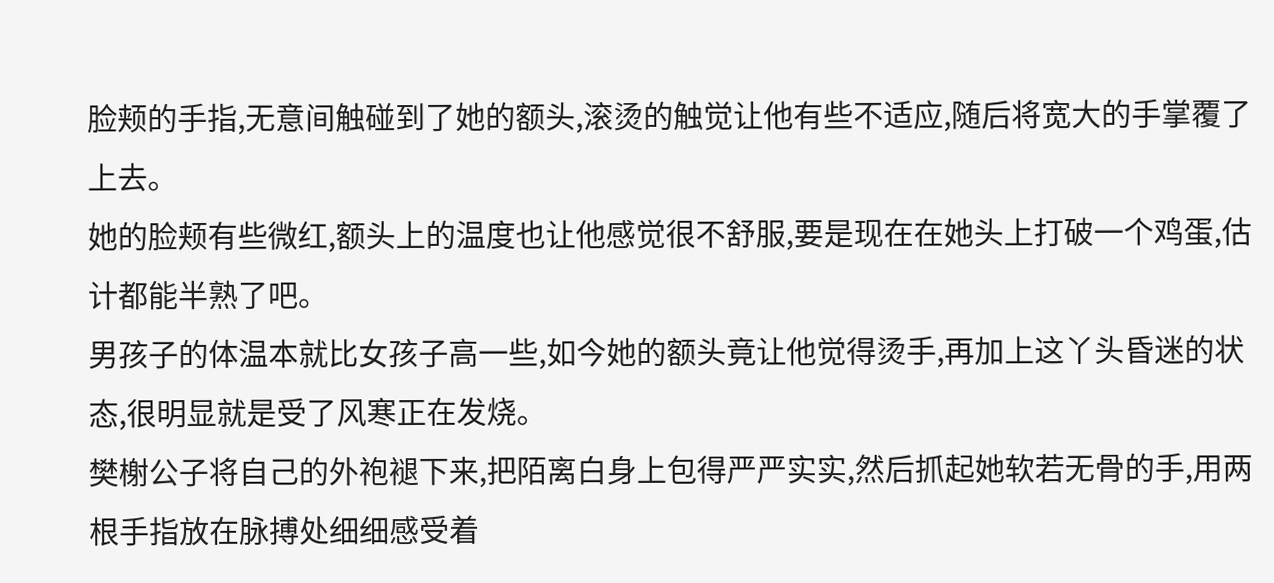脸颊的手指,无意间触碰到了她的额头,滚烫的触觉让他有些不适应,随后将宽大的手掌覆了上去。
她的脸颊有些微红,额头上的温度也让他感觉很不舒服,要是现在在她头上打破一个鸡蛋,估计都能半熟了吧。
男孩子的体温本就比女孩子高一些,如今她的额头竟让他觉得烫手,再加上这丫头昏迷的状态,很明显就是受了风寒正在发烧。
樊榭公子将自己的外袍褪下来,把陌离白身上包得严严实实,然后抓起她软若无骨的手,用两根手指放在脉搏处细细感受着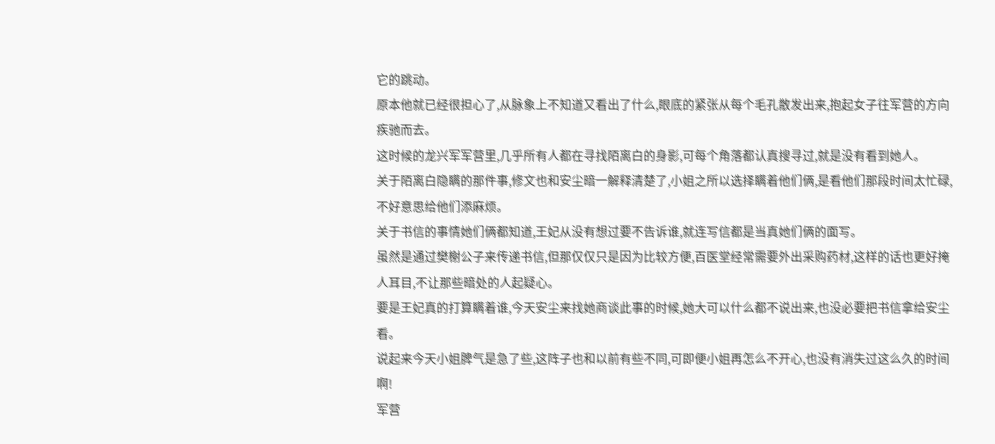它的跳动。
原本他就已经很担心了,从脉象上不知道又看出了什么,眼底的紧张从每个毛孔散发出来,抱起女子往军营的方向疾驰而去。
这时候的龙兴军军营里,几乎所有人都在寻找陌离白的身影,可每个角落都认真搜寻过,就是没有看到她人。
关于陌离白隐瞒的那件事,修文也和安尘暗一解释清楚了,小姐之所以选择瞒着他们俩,是看他们那段时间太忙碌,不好意思给他们添麻烦。
关于书信的事情她们俩都知道,王妃从没有想过要不告诉谁,就连写信都是当真她们俩的面写。
虽然是通过樊榭公子来传递书信,但那仅仅只是因为比较方便,百医堂经常需要外出采购药材,这样的话也更好掩人耳目,不让那些暗处的人起疑心。
要是王妃真的打算瞒着谁,今天安尘来找她商谈此事的时候,她大可以什么都不说出来,也没必要把书信拿给安尘看。
说起来今天小姐脾气是急了些,这阵子也和以前有些不同,可即便小姐再怎么不开心,也没有消失过这么久的时间啊!
军营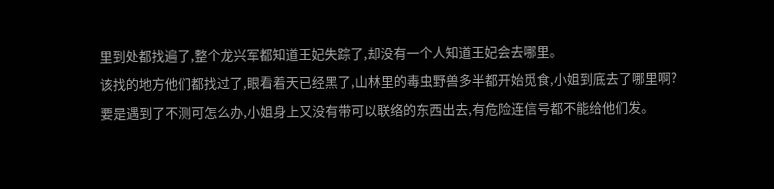里到处都找遍了,整个龙兴军都知道王妃失踪了,却没有一个人知道王妃会去哪里。
该找的地方他们都找过了,眼看着天已经黑了,山林里的毒虫野兽多半都开始觅食,小姐到底去了哪里啊?
要是遇到了不测可怎么办,小姐身上又没有带可以联络的东西出去,有危险连信号都不能给他们发。